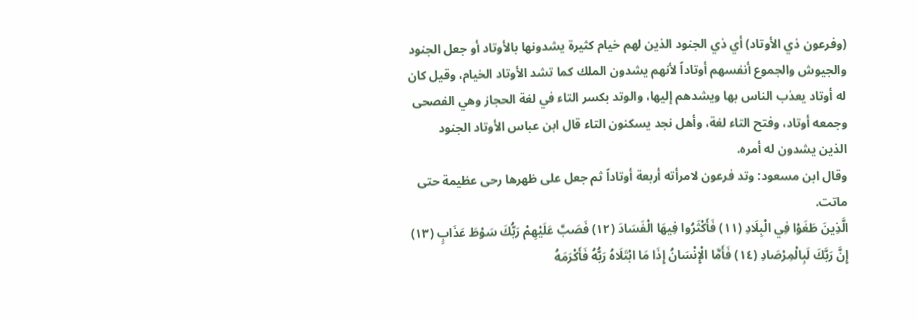(وفرعون ذي الأوتاد) أي ذي الجنود الذين لهم خيام كثيرة يشدونها بالأوتاد أو جعل الجنود والجيوش والجموع أنفسهم أوتاداً لأنهم يشدون الملك كما تشد الأوتاد الخيام، وقيل كان له أوتاد يعذب الناس بها ويشدهم إليها، والوتد بكسر التاء في لغة الحجاز وهي الفصحى وجمعه أوتاد، وفتح التاء لغة، وأهل نجد يسكنون التاء قال ابن عباس الأوتاد الجنود الذين يشدون له أمره.
وقال ابن مسعود: وتد فرعون لامرأته أربعة أوتاداً ثم جعل على ظهرها رحى عظيمة حتى ماتت.
الَّذِينَ طَغَوْا فِي الْبِلَادِ (١١) فَأَكْثَرُوا فِيهَا الْفَسَادَ (١٢) فَصَبَّ عَلَيْهِمْ رَبُّكَ سَوْطَ عَذَابٍ (١٣) إِنَّ رَبَّكَ لَبِالْمِرْصَادِ (١٤) فَأَمَّا الْإِنْسَانُ إِذَا مَا ابْتَلَاهُ رَبُّهُ فَأَكْرَمَهُ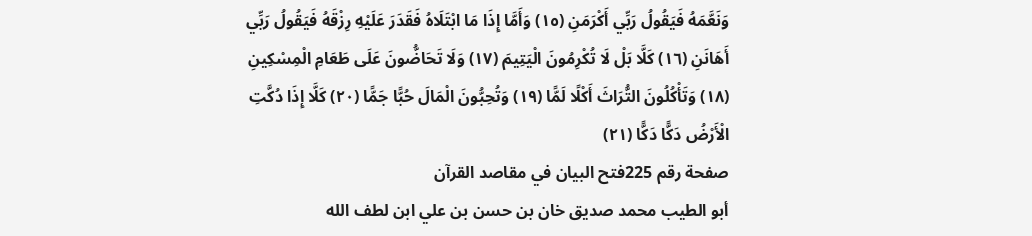وَنَعَّمَهُ فَيَقُولُ رَبِّي أَكْرَمَنِ (١٥) وَأَمَّا إِذَا مَا ابْتَلَاهُ فَقَدَرَ عَلَيْهِ رِزْقَهُ فَيَقُولُ رَبِّي أَهَانَنِ (١٦) كَلَّا بَلْ لَا تُكْرِمُونَ الْيَتِيمَ (١٧) وَلَا تَحَاضُّونَ عَلَى طَعَامِ الْمِسْكِينِ (١٨) وَتَأْكُلُونَ التُّرَاثَ أَكْلًا لَمًّا (١٩) وَتُحِبُّونَ الْمَالَ حُبًّا جَمًّا (٢٠) كَلَّا إِذَا دُكَّتِ الْأَرْضُ دَكًّا دَكًّا (٢١)
صفحة رقم 225فتح البيان في مقاصد القرآن
أبو الطيب محمد صديق خان بن حسن بن علي ابن لطف الله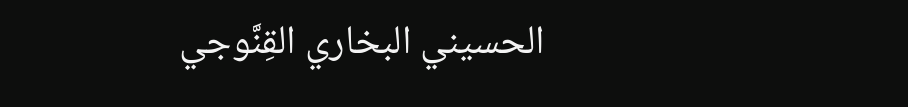الحسيني البخاري القِنَّوجي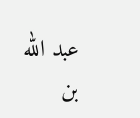عبد الله بن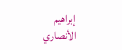إبراهيم الأنصاري